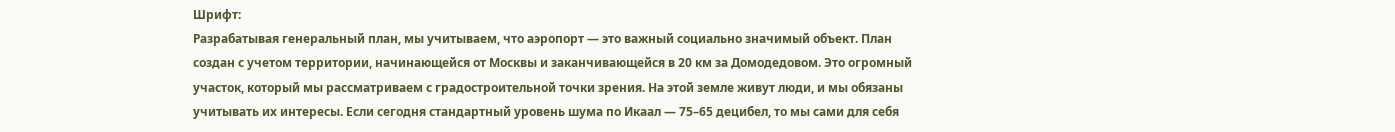Шрифт:
Разрабатывая генеральный план, мы учитываем, что аэропорт — это важный социально значимый объект. План создан с учетом территории, начинающейся от Москвы и заканчивающейся в 20 км за Домодедовом. Это огромный участок, который мы рассматриваем с градостроительной точки зрения. На этой земле живут люди, и мы обязаны учитывать их интересы. Если сегодня стандартный уровень шума по Икаал — 75–65 децибел, то мы сами для себя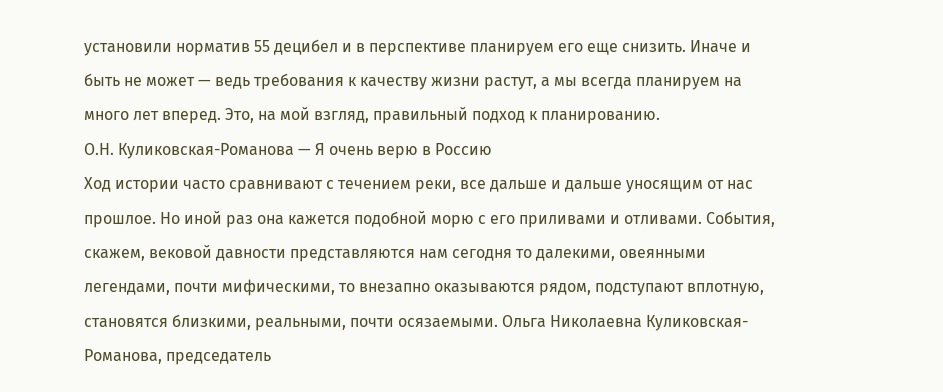установили норматив 55 децибел и в перспективе планируем его еще снизить. Иначе и быть не может — ведь требования к качеству жизни растут, а мы всегда планируем на много лет вперед. Это, на мой взгляд, правильный подход к планированию.
О.Н. Куликовская-Романова — Я очень верю в Россию
Ход истории часто сравнивают с течением реки, все дальше и дальше уносящим от нас прошлое. Но иной раз она кажется подобной морю с его приливами и отливами. События, скажем, вековой давности представляются нам сегодня то далекими, овеянными легендами, почти мифическими, то внезапно оказываются рядом, подступают вплотную, становятся близкими, реальными, почти осязаемыми. Ольга Николаевна Куликовская-Романова, председатель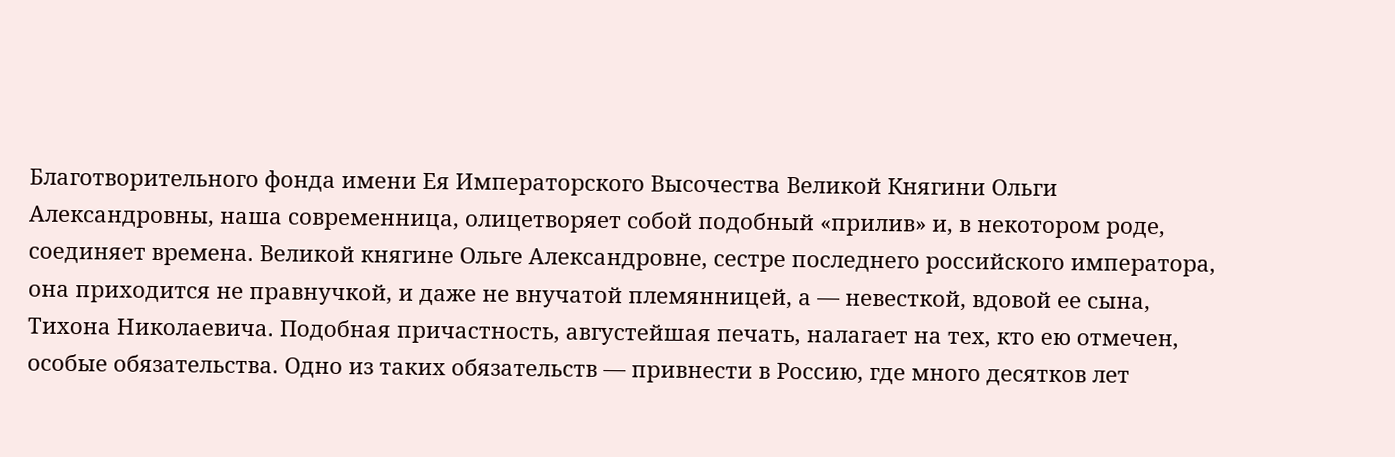Благотворительного фонда имени Ея Императорского Высочества Великой Княгини Ольги Александровны, наша современница, олицетворяет собой подобный «прилив» и, в некотором роде, соединяет времена. Великой княгине Ольге Александровне, сестре последнего российского императора, она приходится не правнучкой, и даже не внучатой племянницей, а — невесткой, вдовой ее сына, Тихона Николаевича. Подобная причастность, августейшая печать, налагает на тех, кто ею отмечен, особые обязательства. Одно из таких обязательств — привнести в Россию, где много десятков лет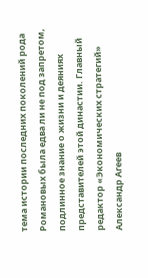тема истории последних поколений рода Романовых была едва ли не под запретом, подлинное знание о жизни и деяниях представителей этой династии. Главный редактор «Экономических стратегий» Александр Агеев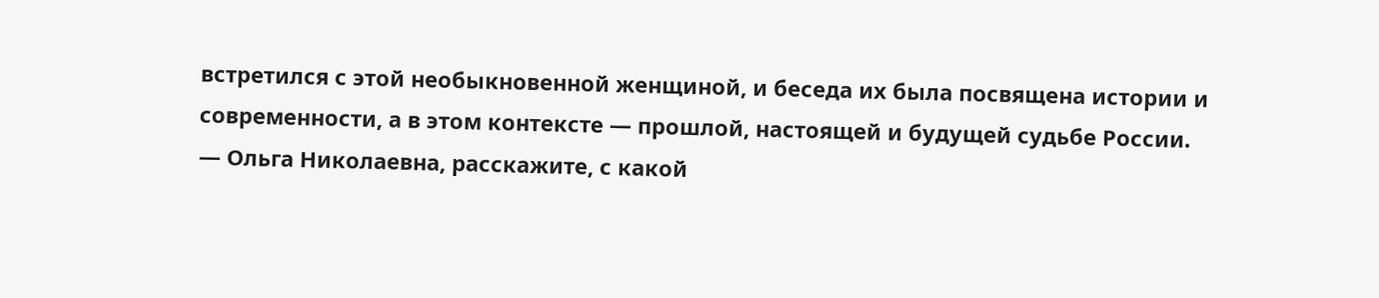встретился с этой необыкновенной женщиной, и беседа их была посвящена истории и современности, а в этом контексте — прошлой, настоящей и будущей судьбе России.
— Ольга Николаевна, расскажите, с какой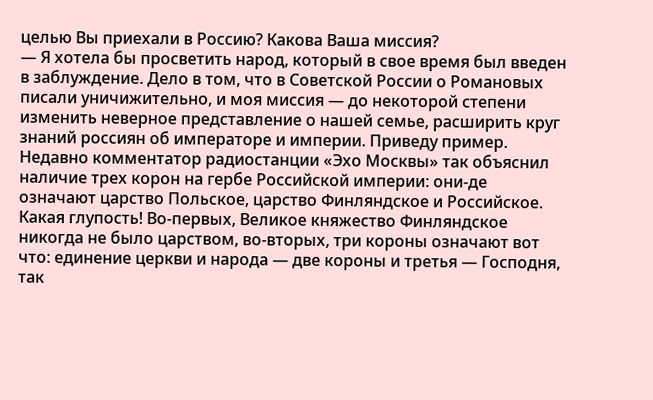целью Вы приехали в Россию? Какова Ваша миссия?
— Я хотела бы просветить народ, который в свое время был введен в заблуждение. Дело в том, что в Советской России о Романовых писали уничижительно, и моя миссия — до некоторой степени изменить неверное представление о нашей семье, расширить круг знаний россиян об императоре и империи. Приведу пример. Недавно комментатор радиостанции «Эхо Москвы» так объяснил наличие трех корон на гербе Российской империи: они-де означают царство Польское, царство Финляндское и Российское. Какая глупость! Во-первых, Великое княжество Финляндское никогда не было царством, во-вторых, три короны означают вот что: единение церкви и народа — две короны и третья — Господня, так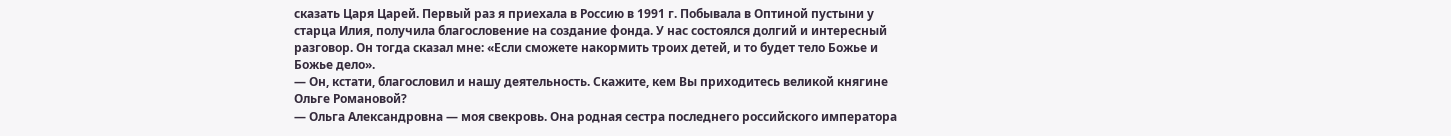сказать Царя Царей. Первый раз я приехала в Россию в 1991 г. Побывала в Оптиной пустыни у старца Илия, получила благословение на создание фонда. У нас состоялся долгий и интересный разговор. Он тогда сказал мне: «Если сможете накормить троих детей, и то будет тело Божье и Божье дело».
— Он, кстати, благословил и нашу деятельность. Скажите, кем Вы приходитесь великой княгине Ольге Романовой?
— Ольга Александровна — моя свекровь. Она родная сестра последнего российского императора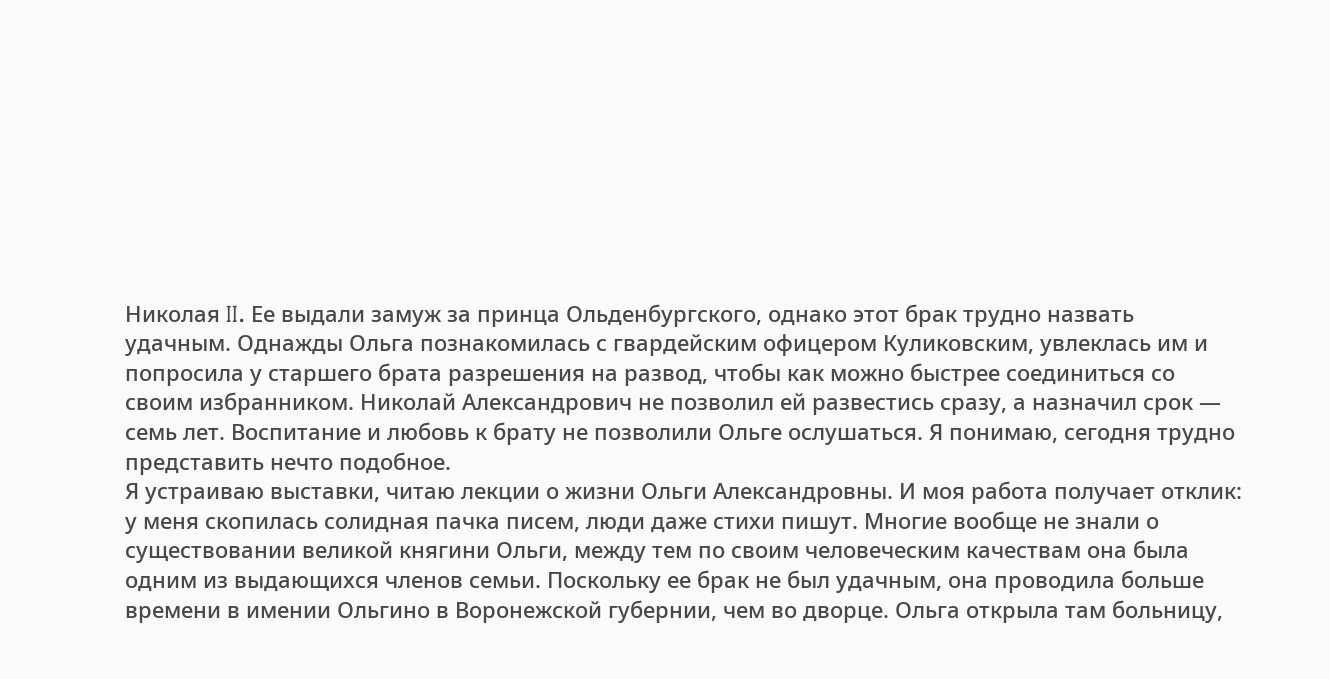Николая II. Ее выдали замуж за принца Ольденбургского, однако этот брак трудно назвать удачным. Однажды Ольга познакомилась с гвардейским офицером Куликовским, увлеклась им и попросила у старшего брата разрешения на развод, чтобы как можно быстрее соединиться со своим избранником. Николай Александрович не позволил ей развестись сразу, а назначил срок — семь лет. Воспитание и любовь к брату не позволили Ольге ослушаться. Я понимаю, сегодня трудно представить нечто подобное.
Я устраиваю выставки, читаю лекции о жизни Ольги Александровны. И моя работа получает отклик: у меня скопилась солидная пачка писем, люди даже стихи пишут. Многие вообще не знали о существовании великой княгини Ольги, между тем по своим человеческим качествам она была одним из выдающихся членов семьи. Поскольку ее брак не был удачным, она проводила больше времени в имении Ольгино в Воронежской губернии, чем во дворце. Ольга открыла там больницу,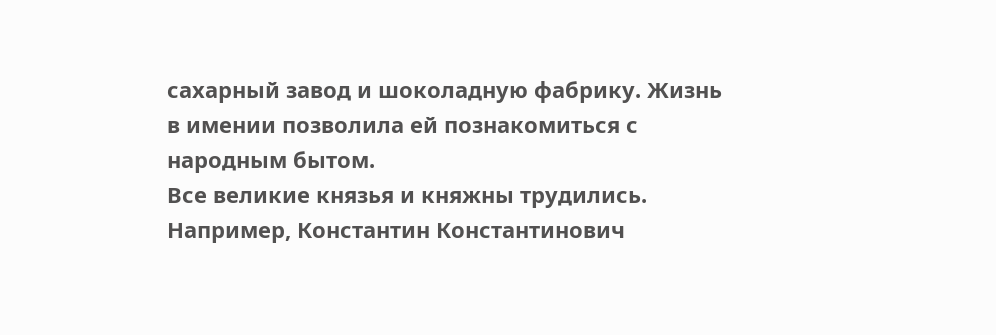сахарный завод и шоколадную фабрику. Жизнь в имении позволила ей познакомиться с народным бытом.
Все великие князья и княжны трудились. Например, Константин Константинович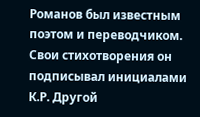Романов был известным поэтом и переводчиком. Свои стихотворения он подписывал инициалами К.Р. Другой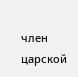член царской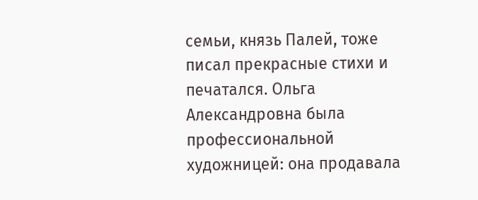семьи, князь Палей, тоже писал прекрасные стихи и печатался. Ольга Александровна была профессиональной художницей: она продавала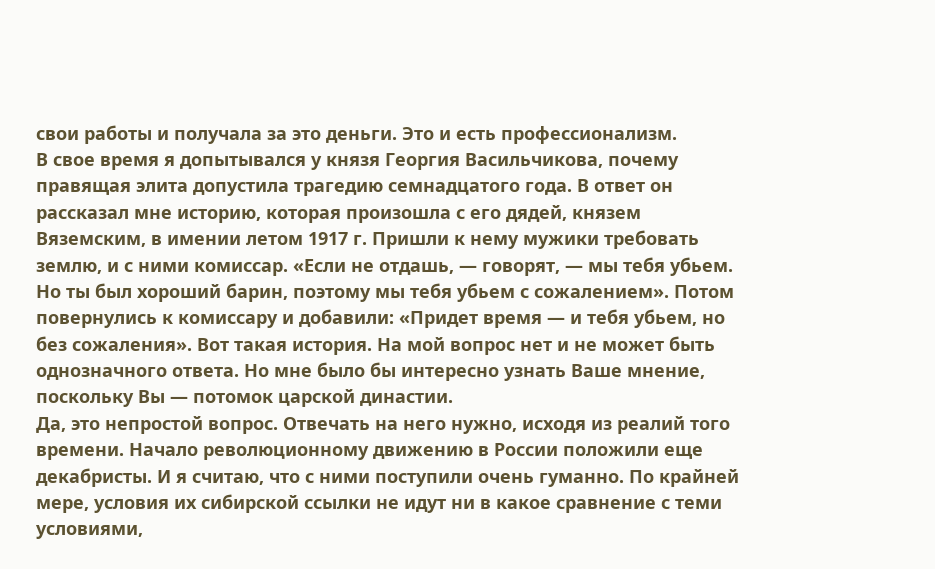свои работы и получала за это деньги. Это и есть профессионализм.
В свое время я допытывался у князя Георгия Васильчикова, почему правящая элита допустила трагедию семнадцатого года. В ответ он рассказал мне историю, которая произошла с его дядей, князем Вяземским, в имении летом 1917 г. Пришли к нему мужики требовать землю, и с ними комиссар. «Если не отдашь, — говорят, — мы тебя убьем. Но ты был хороший барин, поэтому мы тебя убьем с сожалением». Потом повернулись к комиссару и добавили: «Придет время — и тебя убьем, но без сожаления». Вот такая история. На мой вопрос нет и не может быть однозначного ответа. Но мне было бы интересно узнать Ваше мнение, поскольку Вы — потомок царской династии.
Да, это непростой вопрос. Отвечать на него нужно, исходя из реалий того времени. Начало революционному движению в России положили еще декабристы. И я считаю, что с ними поступили очень гуманно. По крайней мере, условия их сибирской ссылки не идут ни в какое сравнение с теми условиями,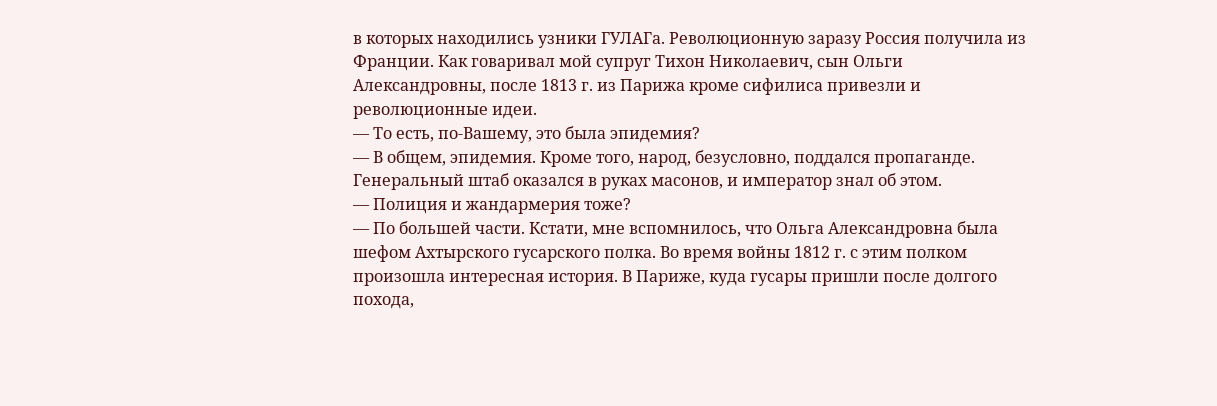в которых находились узники ГУЛАГа. Революционную заразу Россия получила из Франции. Как говаривал мой супруг Тихон Николаевич, сын Ольги Александровны, после 1813 г. из Парижа кроме сифилиса привезли и революционные идеи.
— То есть, по-Вашему, это была эпидемия?
— В общем, эпидемия. Кроме того, народ, безусловно, поддался пропаганде. Генеральный штаб оказался в руках масонов, и император знал об этом.
— Полиция и жандармерия тоже?
— По большей части. Кстати, мне вспомнилось, что Ольга Александровна была шефом Ахтырского гусарского полка. Во время войны 1812 г. с этим полком произошла интересная история. В Париже, куда гусары пришли после долгого похода,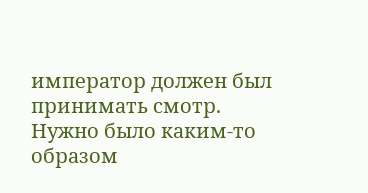император должен был принимать смотр. Нужно было каким-то образом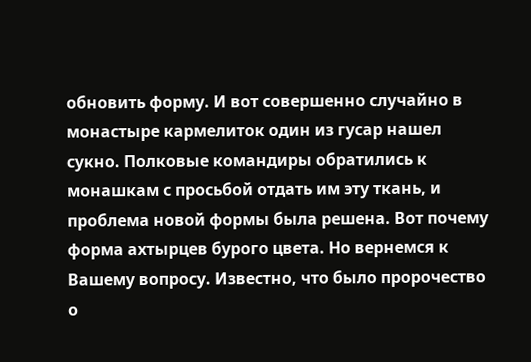обновить форму. И вот совершенно случайно в монастыре кармелиток один из гусар нашел сукно. Полковые командиры обратились к монашкам с просьбой отдать им эту ткань, и проблема новой формы была решена. Вот почему форма ахтырцев бурого цвета. Но вернемся к Вашему вопросу. Известно, что было пророчество о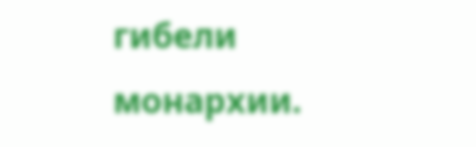гибели монархии.